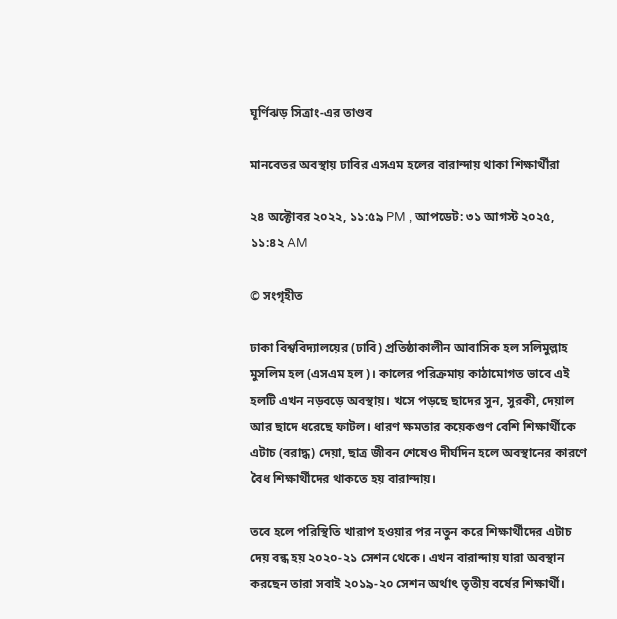ঘূর্ণিঝড় সিত্রাং-এর তাণ্ডব

মানবেতর অবস্থায় ঢাবির এসএম হলের বারান্দায় থাকা শিক্ষার্থীরা

২৪ অক্টোবর ২০২২, ১১:৫৯ PM , আপডেট: ৩১ আগস্ট ২০২৫, ১১:৪২ AM

© সংগৃহীত

ঢাকা বিশ্ববিদ্যালয়ের (ঢাবি) প্রতিষ্ঠাকালীন আবাসিক হল সলিমুল্লাহ মুসলিম হল (এসএম হল)। কালের পরিক্রমায় কাঠামোগত ভাবে এই হলটি এখন নড়বড়ে অবস্থায়। খসে পড়ছে ছাদের সুন, সুরকী, দেয়াল আর ছাদে ধরেছে ফাটল। ধারণ ক্ষমতার কয়েকগুণ বেশি শিক্ষার্থীকে এটাচ (বরাদ্ধ) দেয়া, ছাত্র জীবন শেষেও দীর্ঘদিন হলে অবস্থানের কারণে বৈধ শিক্ষার্থীদের থাকতে হয় বারান্দায়।

তবে হলে পরিস্থিতি খারাপ হওয়ার পর নতুন করে শিক্ষার্থীদের এটাচ দেয় বন্ধ হয় ২০২০-২১ সেশন থেকে। এখন বারান্দায় যারা অবস্থান করছেন তারা সবাই ২০১৯-২০ সেশন অর্থাৎ তৃতীয় বর্ষের শিক্ষার্থী।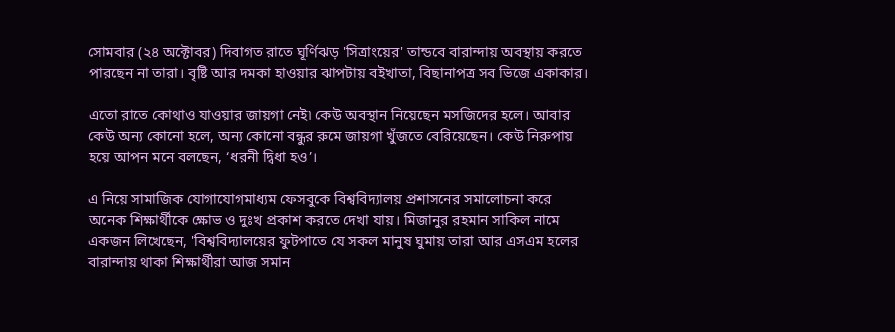সোমবার (২৪ অক্টোবর) দিবাগত রাতে ঘূর্ণিঝড় 'সিত্রাংয়ের' তান্ডবে বারান্দায় অবস্থায় করতে পারছেন না তারা। বৃষ্টি আর দমকা হাওয়ার ঝাপটায় বইখাতা, বিছানাপত্র সব ভিজে একাকার।

এতো রাতে কোথাও যাওয়ার জায়গা নেই৷ কেউ অবস্থান নিয়েছেন মসজিদের হলে। আবার কেউ অন্য কোনো হলে, অন্য কোনো বন্ধুর রুমে জায়গা খুঁজতে বেরিয়েছেন। কেউ নিরুপায় হয়ে আপন মনে বলছেন, ‘ধরনী দ্বিধা হও’।

এ নিয়ে সামাজিক যোগাযোগমাধ্যম ফেসবুকে বিশ্ববিদ্যালয় প্রশাসনের সমালোচনা করে অনেক শিক্ষার্থীকে ক্ষোভ ও দুঃখ প্রকাশ করতে দেখা যায়। মিজানুর রহমান সাকিল নামে একজন লিখেছেন, 'বিশ্ববিদ্যালয়ের ফুটপাতে যে সকল মানুষ ঘুমায় তারা আর এসএম হলের বারান্দায় থাকা শিক্ষার্থীরা আজ সমান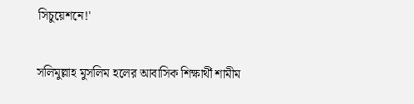সিচুয়েশনে!'

সলিমুল্লাহ মুসলিম হলের আবাসিক শিক্ষার্থী শামীম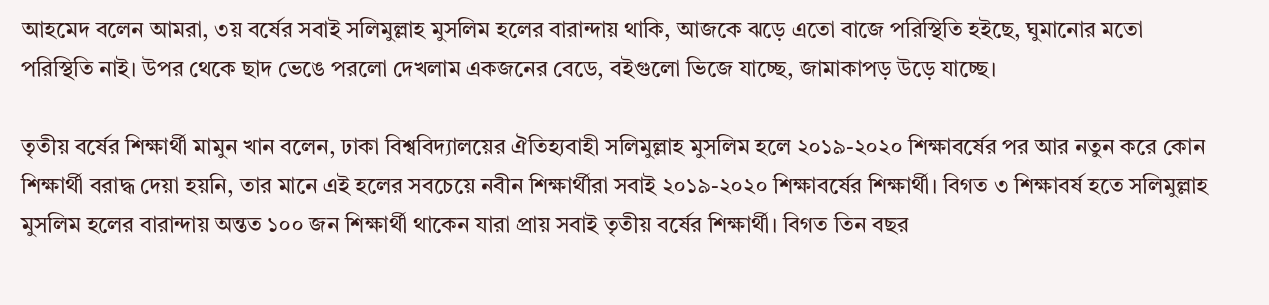আহমেদ বলেন আমরা, ৩য় বর্ষের সবাই সলিমুল্লাহ মুসলিম হলের বারান্দায় থাকি, আজকে ঝড়ে এতো বাজে পরিস্থিতি হইছে, ঘুমানোর মতো পরিস্থিতি নাই। উপর থেকে ছাদ ভেঙে পরলো দেখলাম একজনের বেডে, বইগুলো ভিজে যাচ্ছে, জামাকাপড় উড়ে যাচ্ছে।

তৃতীয় বর্ষের শিক্ষার্থী মামুন খান বলেন, ঢাকা বিশ্ববিদ্যালয়ের ঐতিহ্যবাহী সলিমুল্লাহ মুসলিম হলে ২০১৯-২০২০ শিক্ষাবর্ষের পর আর নতুন করে কোন শিক্ষার্থী বরাদ্ধ দেয়া হয়নি, তার মানে এই হলের সবচেয়ে নবীন শিক্ষার্থীরা সবাই ২০১৯-২০২০ শিক্ষাবর্ষের শিক্ষার্থী। বিগত ৩ শিক্ষাবর্ষ হতে সলিমুল্লাহ মুসলিম হলের বারান্দায় অন্তত ১০০ জন শিক্ষার্থী থাকেন যারা প্রায় সবাই তৃতীয় বর্ষের শিক্ষার্থী। বিগত তিন বছর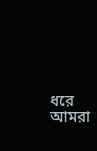ধরে আমরা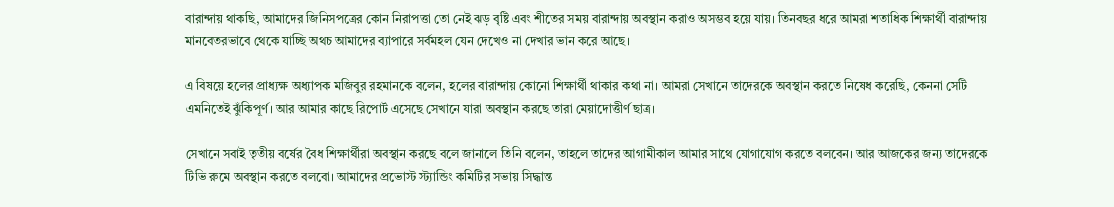বারান্দায় থাকছি, আমাদের জিনিসপত্রের কোন নিরাপত্তা তো নেই ঝড় বৃষ্টি এবং শীতের সময় বারান্দায় অবস্থান করাও অসম্ভব হয়ে যায়। তিনবছর ধরে আমরা শতাধিক শিক্ষার্থী বারান্দায় মানবেতরভাবে থেকে যাচ্ছি অথচ আমাদের ব্যাপারে সর্বমহল যেন দেখেও না দেখার ভান করে আছে।

এ বিষয়ে হলের প্রাধ্যক্ষ অধ্যাপক মজিবুর রহমানকে বলেন, হলের বারান্দায় কোনো শিক্ষার্থী থাকার কথা না। আমরা সেখানে তাদেরকে অবস্থান করতে নিষেধ করেছি, কেননা সেটি এমনিতেই ঝুঁকিপূর্ণ। আর আমার কাছে রিপোর্ট এসেছে সেখানে যারা অবস্থান করছে তারা মেয়াদোত্তীর্ণ ছাত্র।

সেখানে সবাই তৃতীয় বর্ষের বৈধ শিক্ষার্থীরা অবস্থান করছে বলে জানালে তিনি বলেন, তাহলে তাদের আগামীকাল আমার সাথে যোগাযোগ করতে বলবেন। আর আজকের জন্য তাদেরকে টিভি রুমে অবস্থান করতে বলবো। আমাদের প্রভোস্ট স্ট্যান্ডিং কমিটির সভায় সিদ্ধান্ত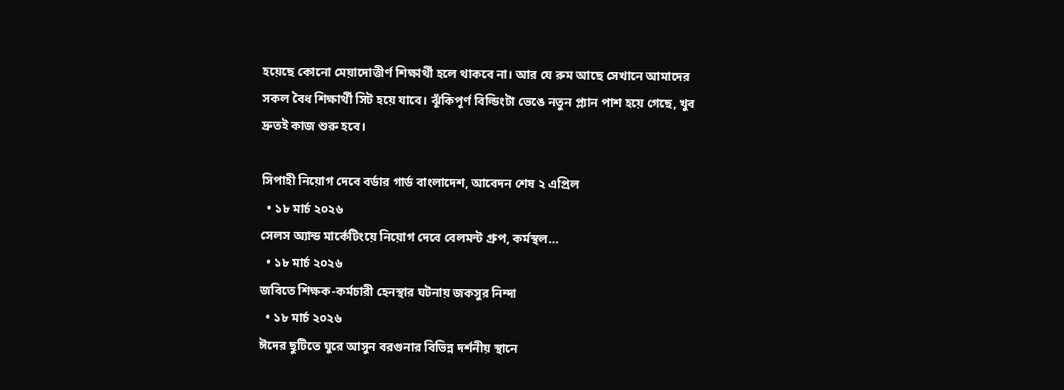হয়েছে কোনো মেয়াদোত্তীর্ণ শিক্ষার্থী হলে থাকবে না। আর যে রুম আছে সেখানে আমাদের সকল বৈধ শিক্ষার্থী সিট হয়ে যাবে। ঝূঁকিপূর্ণ বিল্ডিংটা ভেঙে নতুন প্ল্যান পাশ হয়ে গেছে, খুব দ্রুতই কাজ শুরু হবে।

সিপাহী নিয়োগ দেবে বর্ডার গার্ড বাংলাদেশ, আবেদন শেষ ২ এপ্রিল
  • ১৮ মার্চ ২০২৬
সেলস অ্যান্ড মার্কেটিংয়ে নিয়োগ দেবে বেলমন্ট গ্রুপ, কর্মস্থল…
  • ১৮ মার্চ ২০২৬
জবিতে শিক্ষক-কর্মচারী হেনস্থার ঘটনায় জকসুর নিন্দা
  • ১৮ মার্চ ২০২৬
ঈদের ছুটিতে ঘুরে আসুন বরগুনার বিভিন্ন দর্শনীয় স্থানে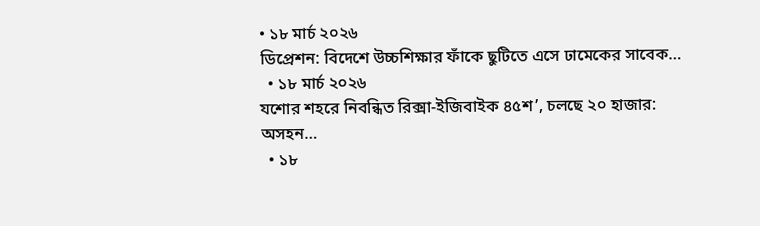• ১৮ মার্চ ২০২৬
ডিপ্রেশন: বিদেশে উচ্চশিক্ষার ফাঁকে ছুটিতে এসে ঢামেকের সাবেক…
  • ১৮ মার্চ ২০২৬
যশোর শহরে নিবন্ধিত রিক্সা-ইজিবাইক ৪৫শ’, চলছে ২০ হাজার: অসহন…
  • ১৮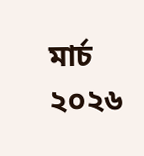মার্চ ২০২৬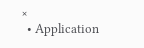×
  • Application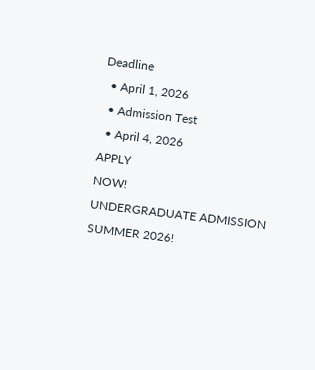Deadline
  • April 1, 2026
  • Admission Test
  • April 4, 2026
APPLY
NOW!
UNDERGRADUATE ADMISSION
SUMMER 2026!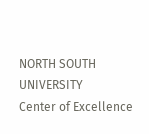NORTH SOUTH UNIVERSITY
Center of Excellence